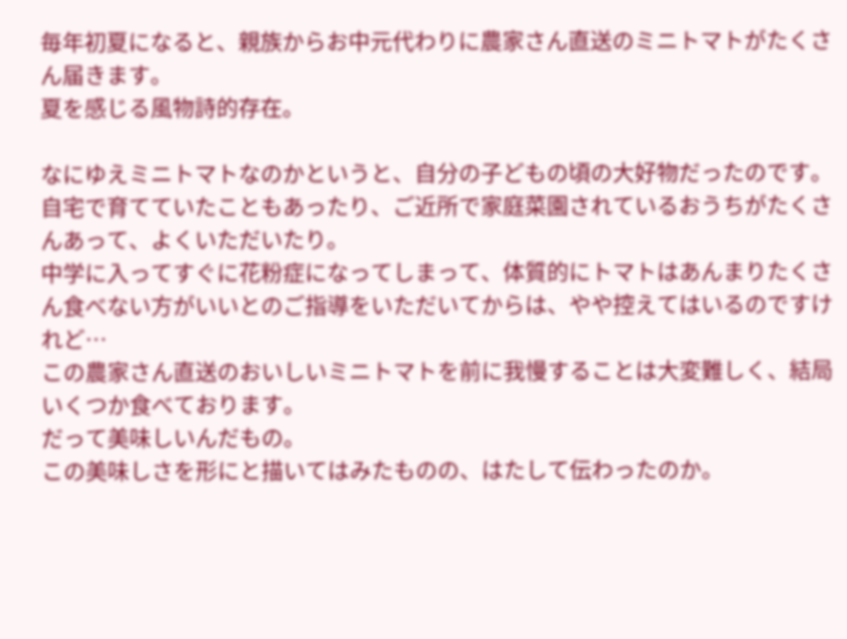毎年初夏になると、親族からお中元代わりに農家さん直送のミニトマトがたくさん届きます。
夏を感じる風物詩的存在。

なにゆえミニトマトなのかというと、自分の子どもの頃の大好物だったのです。
自宅で育てていたこともあったり、ご近所で家庭菜園されているおうちがたくさんあって、よくいただいたり。
中学に入ってすぐに花粉症になってしまって、体質的にトマトはあんまりたくさん食べない方がいいとのご指導をいただいてからは、やや控えてはいるのですけれど…
この農家さん直送のおいしいミニトマトを前に我慢することは大変難しく、結局いくつか食べております。
だって美味しいんだもの。
この美味しさを形にと描いてはみたものの、はたして伝わったのか。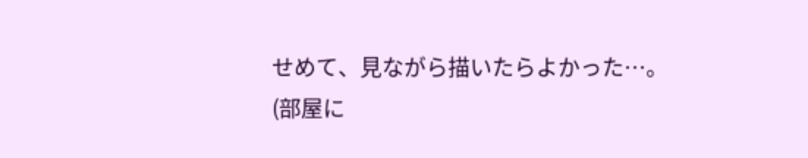せめて、見ながら描いたらよかった…。
(部屋に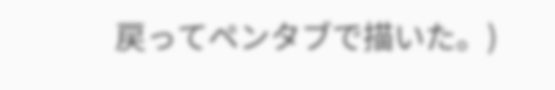戻ってペンタブで描いた。)